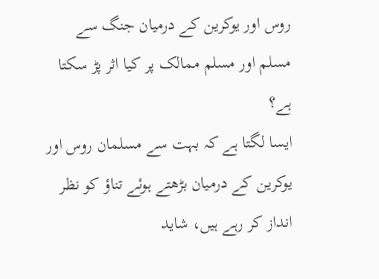روس اور یوکرین کے درمیان جنگ سے مسلم اور مسلم ممالک پر کیا اثر پڑ سکتا ہے؟
ایسا لگتا ہے کہ بہت سے مسلمان روس اور یوکرین کے درمیان بڑھتے ہوئے تناؤ کو نظر انداز کر رہے ہیں، شاید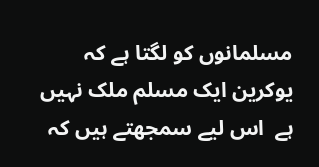مسلمانوں کو لگتا ہے کہ یوکرین ایک مسلم ملک نہیں ہے  اس لیے سمجھتے ہیں کہ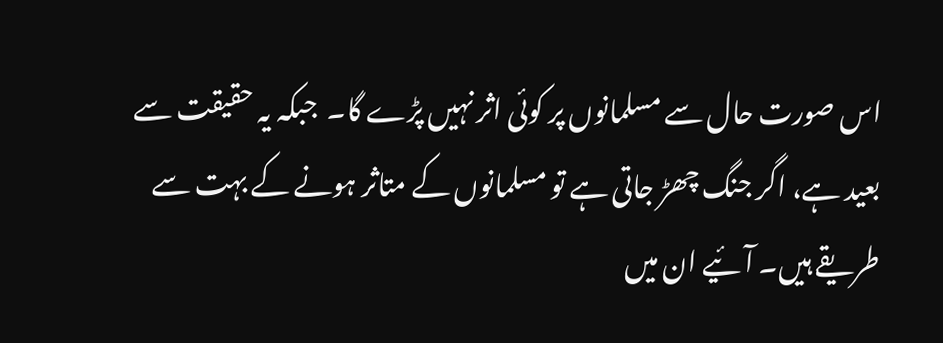اس صورت حال سے مسلمانوں پر کوئی اثر نہیں پڑے گا۔  جبکہ یہ حقیقت سے بعید ہے، اگر جنگ چھڑ جاتی ہے تو مسلمانوں کے متاثر ہونے کے بہت سے طریقے ہیں۔ آئیے ان میں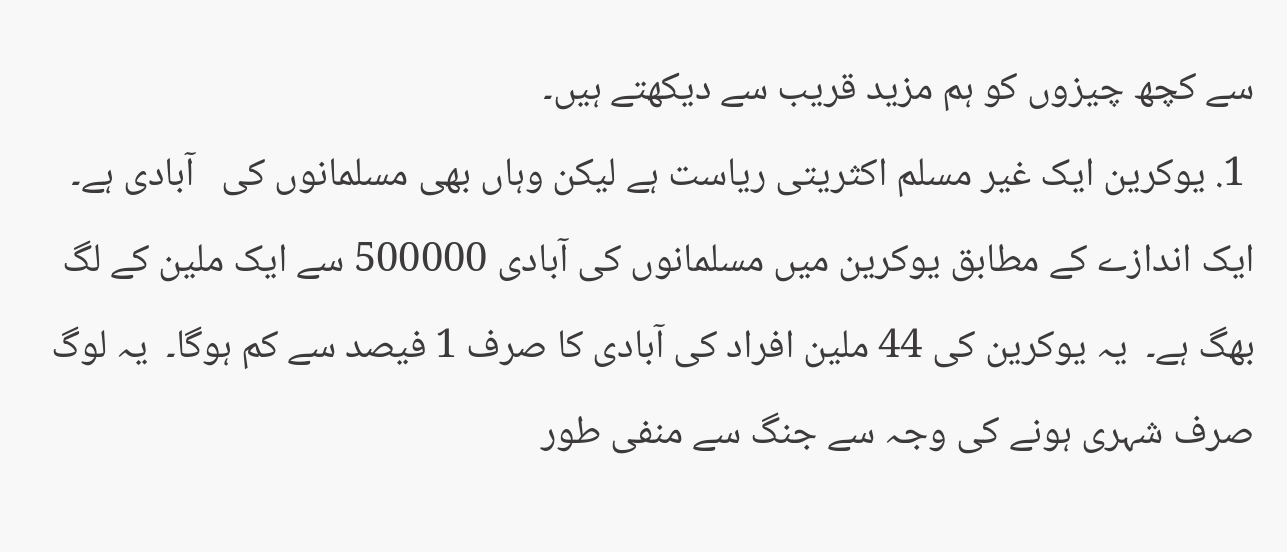سے کچھ چیزوں کو ہم مزید قریب سے دیکھتے ہیں۔
 1. یوکرین ایک غیر مسلم اکثریتی ریاست ہے لیکن وہاں بھی مسلمانوں کی   آبادی ہے۔  ایک اندازے کے مطابق یوکرین میں مسلمانوں کی آبادی 500000 سے ایک ملین کے لگ بھگ ہے۔  یہ یوکرین کی 44 ملین افراد کی آبادی کا صرف 1 فیصد سے کم ہوگا۔  یہ لوگ صرف شہری ہونے کی وجہ سے جنگ سے منفی طور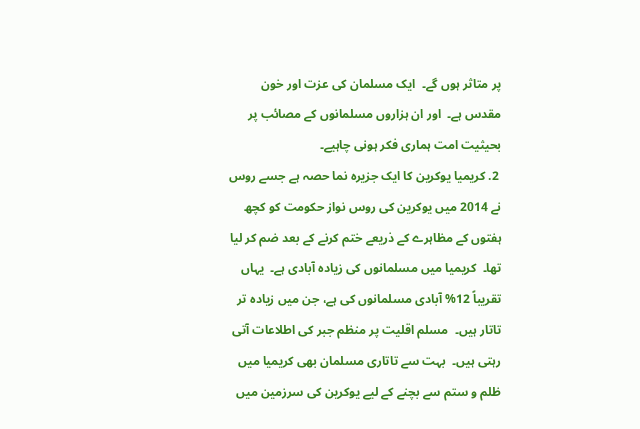پر متاثر ہوں گے۔  ایک مسلمان کی عزت اور خون مقدس ہے۔  اور ان ہزاروں مسلمانوں کے مصائب پر بحیثیت امت ہماری فکر ہونی چاہیے۔
 2. کریمیا یوکرین کا ایک جزیرہ نما حصہ ہے جسے روس نے 2014 میں یوکرین کی روس نواز حکومت کو کچھ ہفتوں کے مظاہرے کے ذریعے ختم کرنے کے بعد ضم کر لیا تھا۔  کریمیا میں مسلمانوں کی زیادہ آبادی ہے۔  یہاں تقریباً 12% آبادی مسلمانوں کی ہے، جن میں زیادہ تر تاتار ہیں۔  مسلم اقلیت پر منظم جبر کی اطلاعات آتی رہتی ہیں۔  بہت سے تاتاری مسلمان بھی کریمیا میں ظلم و ستم سے بچنے کے لیے یوکرین کی سرزمین میں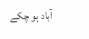آباد ہو چکے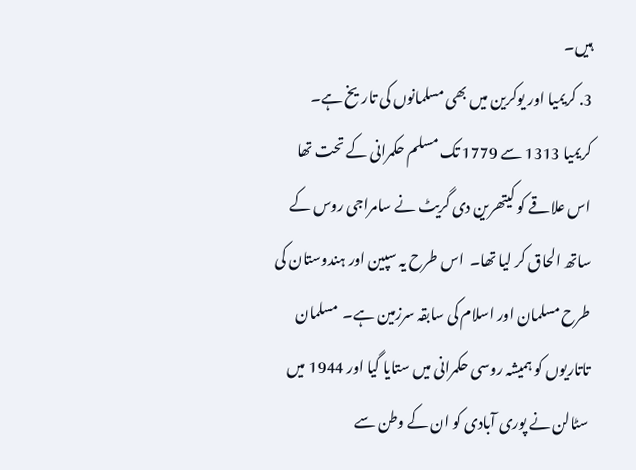ہیں۔
3. کریمیا اور یوکرین میں بھی مسلمانوں کی تاریخ ہے۔  کریمیا 1313 سے 1779 تک مسلم حکمرانی کے تحت تھا  اس علاقے کو کیتھرین دی گریٹ نے سامراجی روس کے ساتھ الحاق کر لیا تھا۔  اس طرح یہ سپین اور ہندوستان کی طرح مسلمان اور اسلام کی سابقہ سرزمین ہے۔  مسلمان تاتاریوں کو ہمیشہ روسی حکمرانی میں ستایا گیا اور 1944 میں سٹالن نے پوری آبادی کو ان کے وطن سے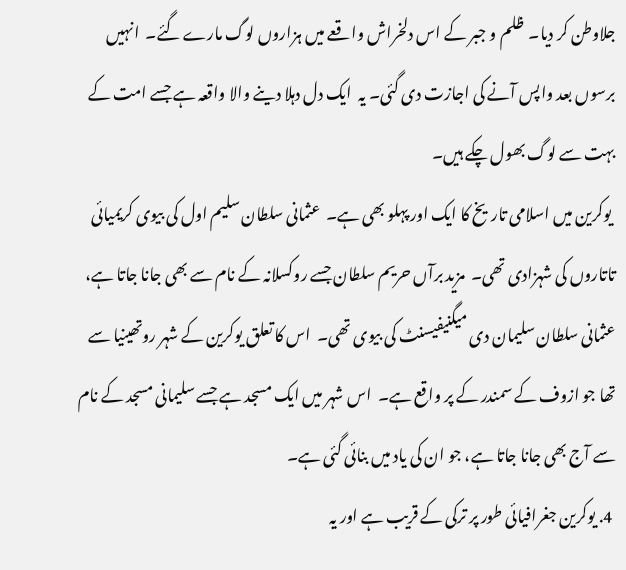جلاوطن کر دیا۔  ظلم و جبر کے اس دلخراش واقعے میں ہزاروں لوگ مارے گئے۔  انہیں برسوں بعد واپس آنے کی اجازت دی گئی۔ یہ  ایک دل دہلا دینے والا واقعہ ہے جسے امت کے بہت سے لوگ بھول چکے ہیں۔
 یوکرین میں اسلامی تاریخ کا ایک اور پہلو بھی ہے۔  عثمانی سلطان سلیم اول کی بیوی کریمیائی تاتاروں کی شہزادی تھی۔  مزید برآں حریم سلطان جسے روکسلانہ کے نام سے بھی جانا جاتا ہے، عثمانی سلطان سلیمان دی میگنیفیسنٹ کی بیوی تھی۔  اس کا تعلق یوکرین کے شہر روتھینیا سے تھا جو ازوف کے سمندر کے پر واقع ہے۔  اس شہر میں ایک مسجد ہے جسے سلیمانی مسجد کے نام سے آج بھی جانا جاتا ہے، جو ان کی یاد میں بنائی گئی ہے۔
 4. یوکرین جغرافیائی طور پر ترکی کے قریب ہے اور یہ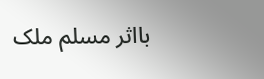بااثر مسلم ملک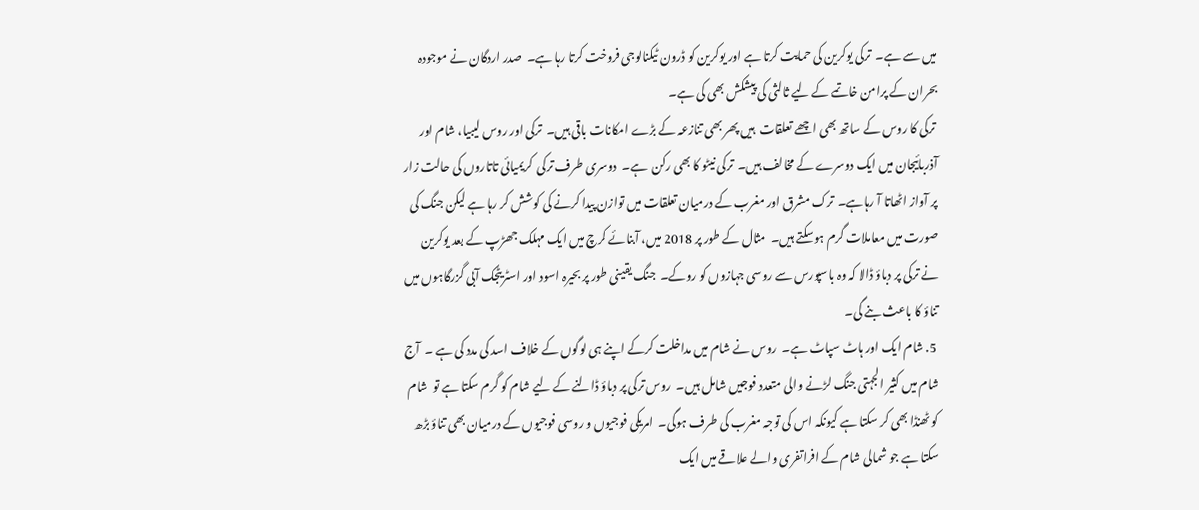میں سے ہے۔  ترکی یوکرین کی حمایت کرتا ہے اور یوکرین کو ڈرون ٹیکنالوجی فروخت کرتا رہا ہے۔  صدر اردگان نے موجودہ بحران کے پرامن خاتمے کے لیے ثالثی کی پیشکش بھی کی ہے۔
 ترکی کا روس کے ساتھ بھی اچھے تعلقات  ہیں پھر بھی تنازعہ کے بڑے امکانات باقی ہیں۔  ترکی اور روس لیبیا، شام اور آذربائیجان میں ایک دوسرے کے مخالف ہیں۔  ترکی نیٹو کا بھی رکن  ہے۔  دوسری طرف ترکی  کریمیائی تاتاروں کی حالت زار پر آواز اٹھاتا آ رہاہے۔  ترک مشرق اور مغرب کے درمیان تعلقات میں توازن پیدا کرنے کی کوشش کر رہا ہے لیکن جنگ کی صورت میں معاملات گرم ہوسکتے ہیں۔  مثال کے طور پر 2018 میں، آبنائے کرچ میں ایک مہلک جھڑپ کے بعد یوکرین نے ترکی پر دباؤ ڈالا کہ وہ باسپورس سے روسی جہازوں کو روکے۔  جنگ یقینی طور پر بحیرہ اسود اور اسٹریٹجک آبی گزرگاہوں میں تناؤ کا باعث بنے گی۔
 5. شام ایک اور ہاٹ سپاٹ ہے۔  روس نے شام میں مداخلت کرکے اپنے ہی لوگوں کے خلاف اسد کی مدد کی ہے ۔  آج شام میں کثیر الجہتی جنگ لڑنے والی متعدد فوجیں شامل ہیں۔  روس ترکی پر دباؤ ڈالنے کے لیے شام کو گرم سکتا ہے تو  شام کو ٹھنڈا بھی کر سکتا ہے کیونکہ اس کی توجہ مغرب کی طرف ہوگی۔  امریکی فوجیوں و روسی فوجیوں کے درمیان بھی تناؤ بڑھ سکتا ہے جو شمالی شام کے افراتفری والے علاقے میں ایک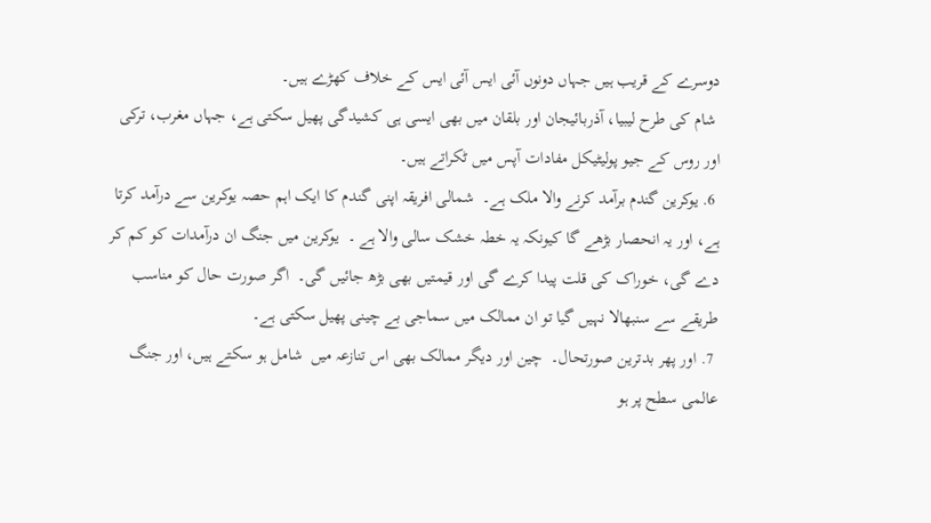دوسرے کے قریب ہیں جہاں دونوں آئی ایس آئی ایس کے خلاف کھڑے ہیں۔
 شام کی طرح لیبیا، آذربائیجان اور بلقان میں بھی ایسی ہی کشیدگی پھیل سکتی ہے، جہاں مغرب، ترکی اور روس کے جیو پولیٹیکل مفادات آپس میں ٹکراتے ہیں۔
 6. یوکرین گندم برآمد کرنے والا ملک ہے۔  شمالی افریقہ اپنی گندم کا ایک اہم حصہ یوکرین سے درآمد کرتا ہے، اور یہ انحصار بڑھے گا کیونکہ یہ خطہ خشک سالی والا ہے ۔  یوکرین میں جنگ ان درآمدات کو کم کر دے گی، خوراک کی قلت پیدا کرے گی اور قیمتیں بھی بڑھ جائیں گی۔  اگر صورت حال کو مناسب طریقے سے سنبھالا نہیں گیا تو ان ممالک میں سماجی بے چینی پھیل سکتی ہے۔
 7. اور پھر بدترین صورتحال۔  چین اور دیگر ممالک بھی اس تنازعہ میں  شامل ہو سکتے ہیں، اور جنگ عالمی سطح پر ہو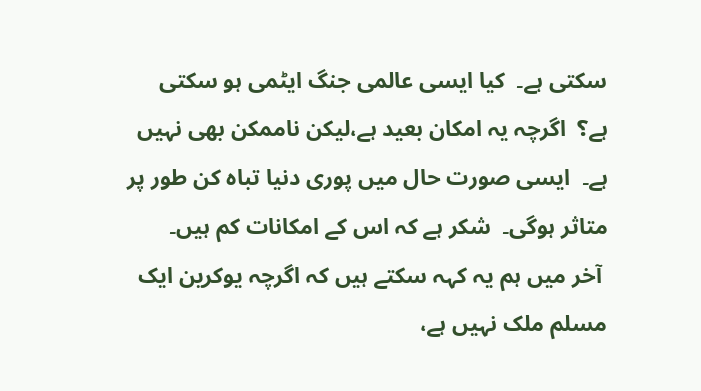سکتی ہے۔  کیا ایسی عالمی جنگ ایٹمی ہو سکتی ہے؟  اگرچہ یہ امکان بعید ہے،لیکن ناممکن بھی نہیں ہے۔  ایسی صورت حال میں پوری دنیا تباہ کن طور پر متاثر ہوگی۔  شکر ہے کہ اس کے امکانات کم ہیں۔
 آخر میں ہم یہ کہہ سکتے ہیں کہ اگرچہ یوکرین ایک مسلم ملک نہیں ہے،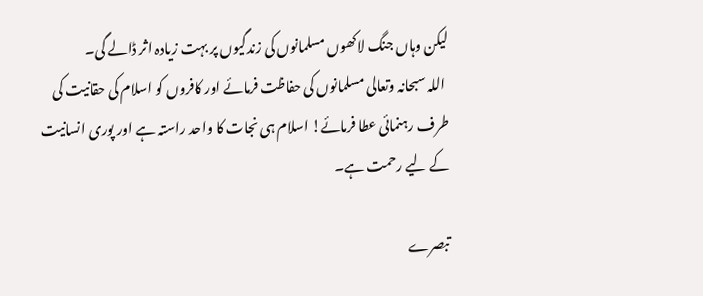لیکن وہاں جنگ لاکھوں مسلمانوں کی زندگیوں پر بہت زیادہ اثر ڈالے گی۔
 اللہ سبحانہ وتعالی مسلمانوں کی حفاظت فرمائے اور کافروں کو اسلام کی حقانیت کی طرف رہنمائی عطا فرمائے! اسلام ہی نجات کا واحد راستہ ہے اور پوری انسانیت کے لیے رحمت ہے۔

تبصرے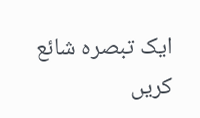ایک تبصرہ شائع کریں